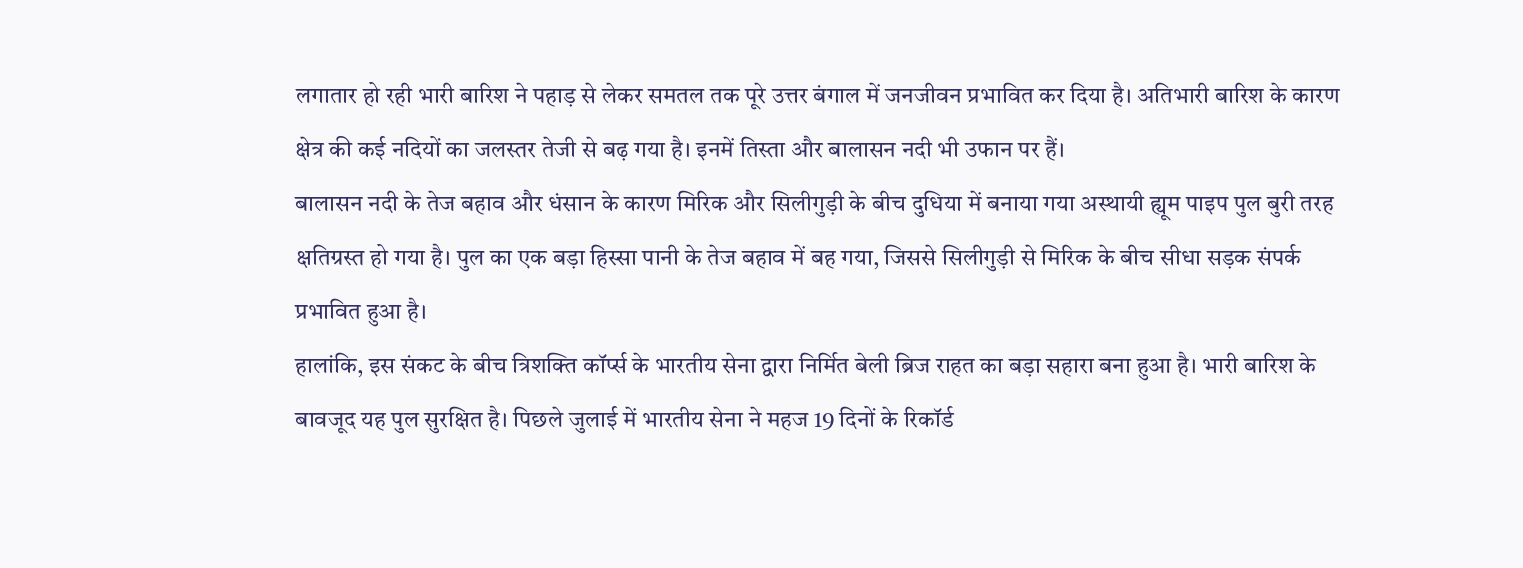लगातार हो रही भारी बारिश ने पहाड़ से लेकर समतल तक पूरे उत्तर बंगाल में जनजीवन प्रभावित कर दिया है। अतिभारी बारिश के कारण क्षेत्र की कई नदियों का जलस्तर तेजी से बढ़ गया है। इनमें तिस्ता और बालासन नदी भी उफान पर हैं।
बालासन नदी के तेज बहाव और धंसान के कारण मिरिक और सिलीगुड़ी के बीच दुधिया में बनाया गया अस्थायी ह्यूम पाइप पुल बुरी तरह क्षतिग्रस्त हो गया है। पुल का एक बड़ा हिस्सा पानी के तेज बहाव में बह गया, जिससे सिलीगुड़ी से मिरिक के बीच सीधा सड़क संपर्क प्रभावित हुआ है।
हालांकि, इस संकट के बीच त्रिशक्ति कॉर्प्स के भारतीय सेना द्वारा निर्मित बेली ब्रिज राहत का बड़ा सहारा बना हुआ है। भारी बारिश के बावजूद यह पुल सुरक्षित है। पिछले जुलाई में भारतीय सेना ने महज 19 दिनों के रिकॉर्ड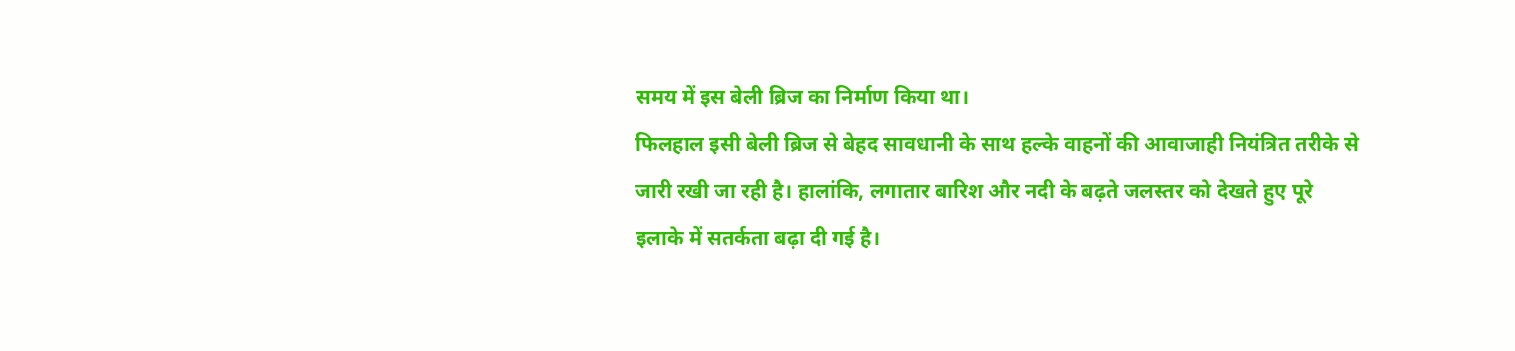समय में इस बेली ब्रिज का निर्माण किया था।
फिलहाल इसी बेली ब्रिज से बेहद सावधानी के साथ हल्के वाहनों की आवाजाही नियंत्रित तरीके से जारी रखी जा रही है। हालांकि, लगातार बारिश और नदी के बढ़ते जलस्तर को देखते हुए पूरे इलाके में सतर्कता बढ़ा दी गई है।